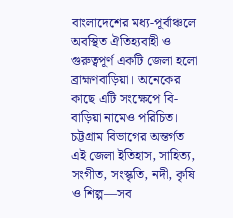বাংলাদেশের মধ্য-পূর্বাঞ্চলে অবস্থিত ঐতিহ্যবাহী ও গুরুত্বপূর্ণ একটি জেলা হলো ব্রাহ্মণবাড়িয়া। অনেকের কাছে এটি সংক্ষেপে বি-বাড়িয়া নামেও পরিচিত। চট্টগ্রাম বিভাগের অন্তর্গত এই জেলা ইতিহাস, সাহিত্য, সংগীত, সংস্কৃতি, নদী, কৃষি ও শিল্প—সব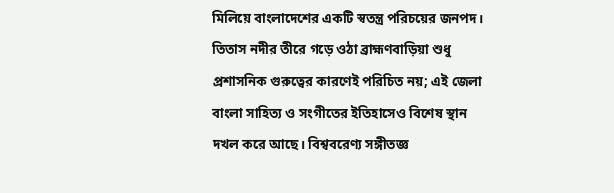মিলিয়ে বাংলাদেশের একটি স্বতন্ত্র পরিচয়ের জনপদ।
তিতাস নদীর তীরে গড়ে ওঠা ব্রাহ্মণবাড়িয়া শুধু প্রশাসনিক গুরুত্বের কারণেই পরিচিত নয়; এই জেলা বাংলা সাহিত্য ও সংগীতের ইতিহাসেও বিশেষ স্থান দখল করে আছে। বিশ্ববরেণ্য সঙ্গীতজ্ঞ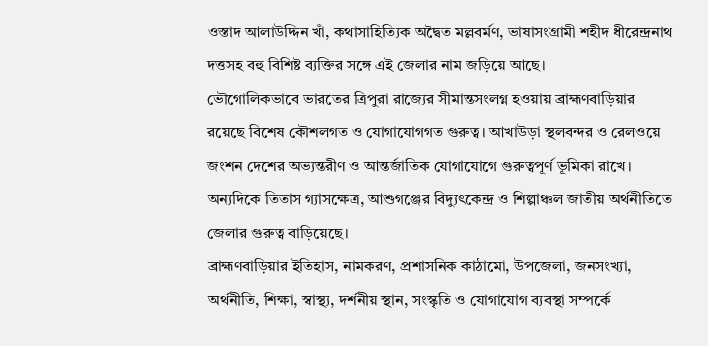ওস্তাদ আলাউদ্দিন খাঁ, কথাসাহিত্যিক অদ্বৈত মল্লবর্মণ, ভাষাসংগ্রামী শহীদ ধীরেন্দ্রনাথ দত্তসহ বহু বিশিষ্ট ব্যক্তির সঙ্গে এই জেলার নাম জড়িয়ে আছে।
ভৌগোলিকভাবে ভারতের ত্রিপুরা রাজ্যের সীমান্তসংলগ্ন হওয়ায় ব্রাহ্মণবাড়িয়ার রয়েছে বিশেষ কৌশলগত ও যোগাযোগগত গুরুত্ব। আখাউড়া স্থলবন্দর ও রেলওয়ে জংশন দেশের অভ্যন্তরীণ ও আন্তর্জাতিক যোগাযোগে গুরুত্বপূর্ণ ভূমিকা রাখে। অন্যদিকে তিতাস গ্যাসক্ষেত্র, আশুগঞ্জের বিদ্যুৎকেন্দ্র ও শিল্পাঞ্চল জাতীয় অর্থনীতিতে জেলার গুরুত্ব বাড়িয়েছে।
ব্রাহ্মণবাড়িয়ার ইতিহাস, নামকরণ, প্রশাসনিক কাঠামো, উপজেলা, জনসংখ্যা, অর্থনীতি, শিক্ষা, স্বাস্থ্য, দর্শনীয় স্থান, সংস্কৃতি ও যোগাযোগ ব্যবস্থা সম্পর্কে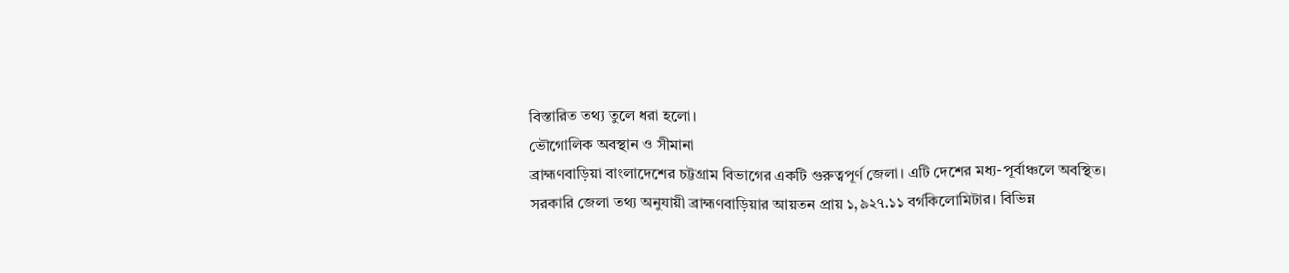বিস্তারিত তথ্য তুলে ধরা হলো।
ভৌগোলিক অবস্থান ও সীমানা
ব্রাহ্মণবাড়িয়া বাংলাদেশের চট্টগ্রাম বিভাগের একটি গুরুত্বপূর্ণ জেলা। এটি দেশের মধ্য-পূর্বাঞ্চলে অবস্থিত।
সরকারি জেলা তথ্য অনুযায়ী ব্রাহ্মণবাড়িয়ার আয়তন প্রায় ১,৯২৭.১১ বর্গকিলোমিটার। বিভিন্ন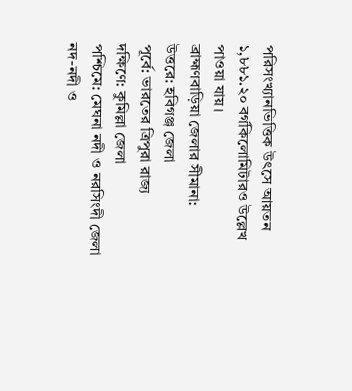পরিসংখ্যানভিত্তিক উৎসে আয়তন ১,৮৮১.২০ বর্গকিলোমিটারও উল্লেখ পাওয়া যায়।
ব্রাহ্মণবাড়িয়া জেলার সীমানা:
উত্তরে: হবিগঞ্জ জেলা
পূর্বে: ভারতের ত্রিপুরা রাজ্য
দক্ষিণে: কুমিল্লা জেলা
পশ্চিমে: মেঘনা নদী ও নরসিংদী জেলা
নদ-নদী ও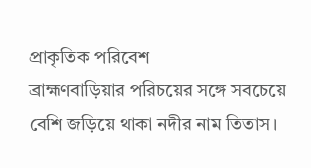প্রাকৃতিক পরিবেশ
ব্রাহ্মণবাড়িয়ার পরিচয়ের সঙ্গে সবচেয়ে বেশি জড়িয়ে থাকা নদীর নাম তিতাস।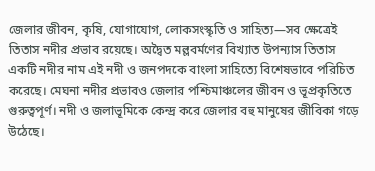জেলার জীবন, কৃষি, যোগাযোগ, লোকসংস্কৃতি ও সাহিত্য—সব ক্ষেত্রেই তিতাস নদীর প্রভাব রয়েছে। অদ্বৈত মল্লবর্মণের বিখ্যাত উপন্যাস তিতাস একটি নদীর নাম এই নদী ও জনপদকে বাংলা সাহিত্যে বিশেষভাবে পরিচিত করেছে। মেঘনা নদীর প্রভাবও জেলার পশ্চিমাঞ্চলের জীবন ও ভূপ্রকৃতিতে গুরুত্বপূর্ণ। নদী ও জলাভূমিকে কেন্দ্র করে জেলার বহু মানুষের জীবিকা গড়ে উঠেছে।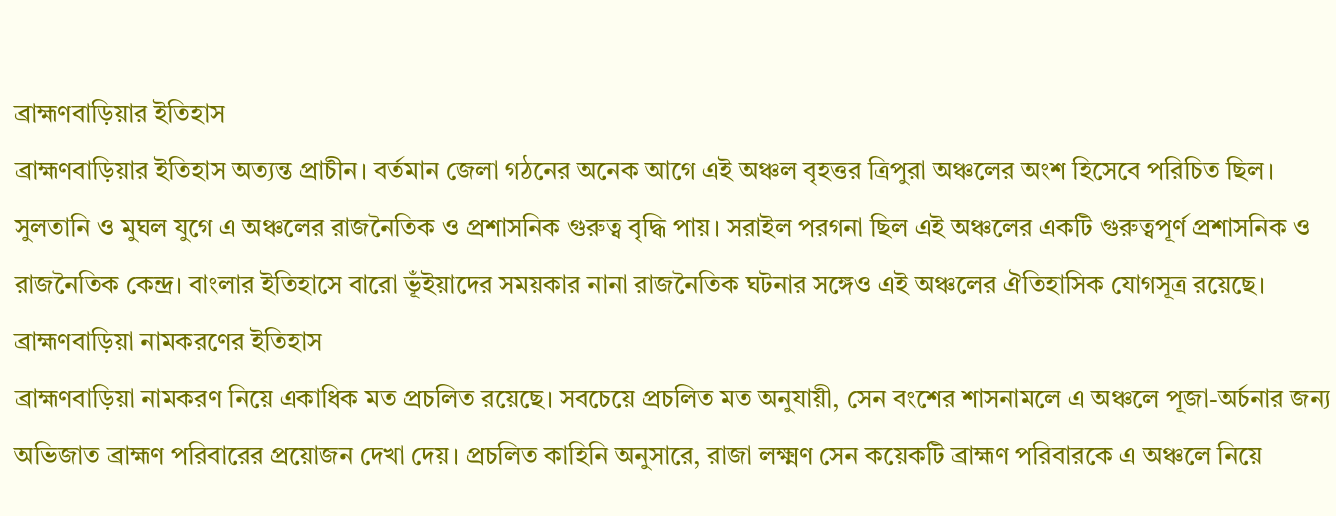ব্রাহ্মণবাড়িয়ার ইতিহাস
ব্রাহ্মণবাড়িয়ার ইতিহাস অত্যন্ত প্রাচীন। বর্তমান জেলা গঠনের অনেক আগে এই অঞ্চল বৃহত্তর ত্রিপুরা অঞ্চলের অংশ হিসেবে পরিচিত ছিল। সুলতানি ও মুঘল যুগে এ অঞ্চলের রাজনৈতিক ও প্রশাসনিক গুরুত্ব বৃদ্ধি পায়। সরাইল পরগনা ছিল এই অঞ্চলের একটি গুরুত্বপূর্ণ প্রশাসনিক ও রাজনৈতিক কেন্দ্র। বাংলার ইতিহাসে বারো ভূঁইয়াদের সময়কার নানা রাজনৈতিক ঘটনার সঙ্গেও এই অঞ্চলের ঐতিহাসিক যোগসূত্র রয়েছে।
ব্রাহ্মণবাড়িয়া নামকরণের ইতিহাস
ব্রাহ্মণবাড়িয়া নামকরণ নিয়ে একাধিক মত প্রচলিত রয়েছে। সবচেয়ে প্রচলিত মত অনুযায়ী, সেন বংশের শাসনামলে এ অঞ্চলে পূজা-অর্চনার জন্য অভিজাত ব্রাহ্মণ পরিবারের প্রয়োজন দেখা দেয়। প্রচলিত কাহিনি অনুসারে, রাজা লক্ষ্মণ সেন কয়েকটি ব্রাহ্মণ পরিবারকে এ অঞ্চলে নিয়ে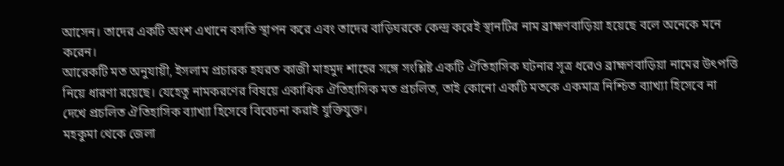আসেন। তাদের একটি অংশ এখানে বসতি স্থাপন করে এবং তাদের বাড়িঘরকে কেন্দ্র করেই স্থানটির নাম ব্রাহ্মণবাড়িয়া হয়েছে বলে অনেকে মনে করেন।
আরেকটি মত অনুযায়ী, ইসলাম প্রচারক হযরত কাজী মাহমুদ শাহের সঙ্গে সংশ্লিষ্ট একটি ঐতিহাসিক ঘটনার সূত্র ধরেও ব্রাহ্মণবাড়িয়া নামের উৎপত্তি নিয়ে ধারণা রয়েছে। যেহেতু নামকরণের বিষয়ে একাধিক ঐতিহাসিক মত প্রচলিত, তাই কোনো একটি মতকে একমাত্র নিশ্চিত ব্যাখ্যা হিসেবে না দেখে প্রচলিত ঐতিহাসিক ব্যাখ্যা হিসেবে বিবেচনা করাই যুক্তিযুক্ত।
মহকুমা থেকে জেলা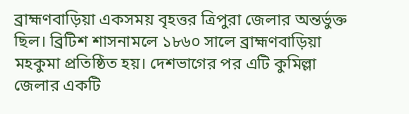ব্রাহ্মণবাড়িয়া একসময় বৃহত্তর ত্রিপুরা জেলার অন্তর্ভুক্ত ছিল। ব্রিটিশ শাসনামলে ১৮৬০ সালে ব্রাহ্মণবাড়িয়া মহকুমা প্রতিষ্ঠিত হয়। দেশভাগের পর এটি কুমিল্লা জেলার একটি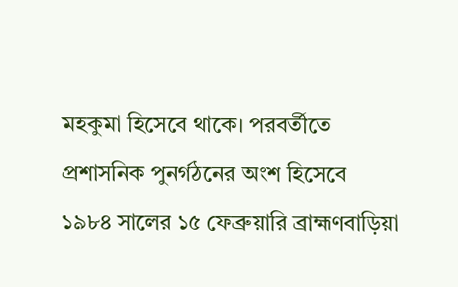মহকুমা হিসেবে থাকে। পরবর্তীতে প্রশাসনিক পুনর্গঠনের অংশ হিসেবে ১৯৮৪ সালের ১৫ ফেব্রুয়ারি ব্রাহ্মণবাড়িয়া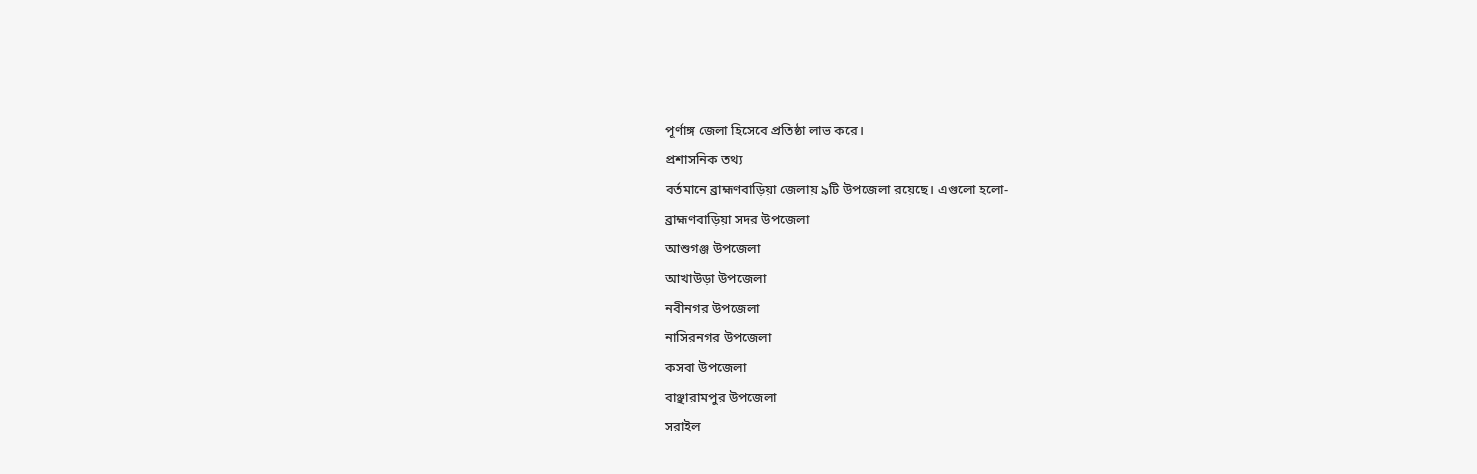পূর্ণাঙ্গ জেলা হিসেবে প্রতিষ্ঠা লাভ করে।
প্রশাসনিক তথ্য
বর্তমানে ব্রাহ্মণবাড়িয়া জেলায় ৯টি উপজেলা রয়েছে। এগুলো হলো-
ব্রাহ্মণবাড়িয়া সদর উপজেলা
আশুগঞ্জ উপজেলা
আখাউড়া উপজেলা
নবীনগর উপজেলা
নাসিরনগর উপজেলা
কসবা উপজেলা
বাঞ্ছারামপুর উপজেলা
সরাইল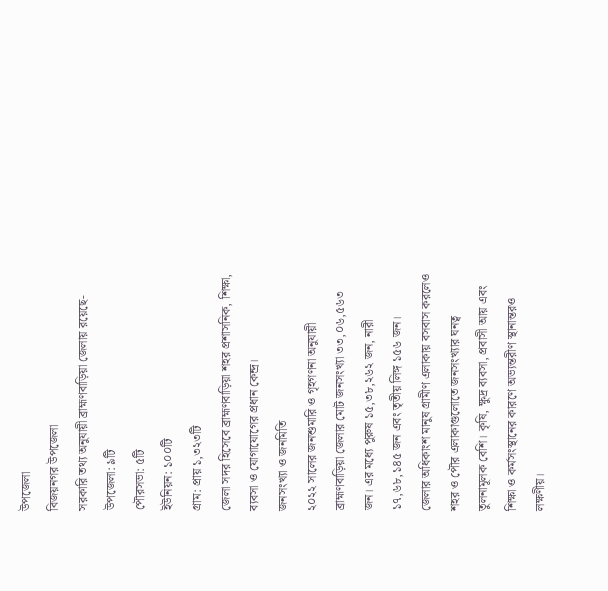উপজেলা
বিজয়নগর উপজেলা
সরকারি তথ্য অনুযায়ী ব্রাহ্মণবাড়িয়া জেলায় রয়েছে-
উপজেলা: ৯টি
পৌরসভা: ৫টি
ইউনিয়ন: ১০০টি
গ্রাম: প্রায় ১,৩২৩টি
জেলা সদর হিসেবে ব্রাহ্মণবাড়িয়া শহর প্রশাসনিক, শিক্ষা, ব্যবসা ও যোগাযোগের প্রধান কেন্দ্র।
জনসংখ্যা ও জনমিতি
২০২২ সালের জনশুমারি ও গৃহগণনা অনুযায়ী ব্রাহ্মণবাড়িয়া জেলার মোট জনসংখ্যা ৩৩,০৬,৫৬৩ জন। এর মধ্যে পুরুষ ১৫,৩৮,২৬২ জন, নারী ১৭,৬৮,১৪৫ জন এবং তৃতীয় লিঙ্গ ১৫৬ জন।
জেলার অধিকাংশ মানুষ গ্রামীণ এলাকায় বসবাস করলেও শহর ও পৌর এলাকাগুলোতে জনসংখ্যার ঘনত্ব তুলনামূলক বেশি। কৃষি, ক্ষুদ্র ব্যবসা, প্রবাসী আয় এবং শিক্ষা ও কর্মসংস্থানের কারণে অভ্যন্তরীণ স্থানান্তরও লক্ষণীয়।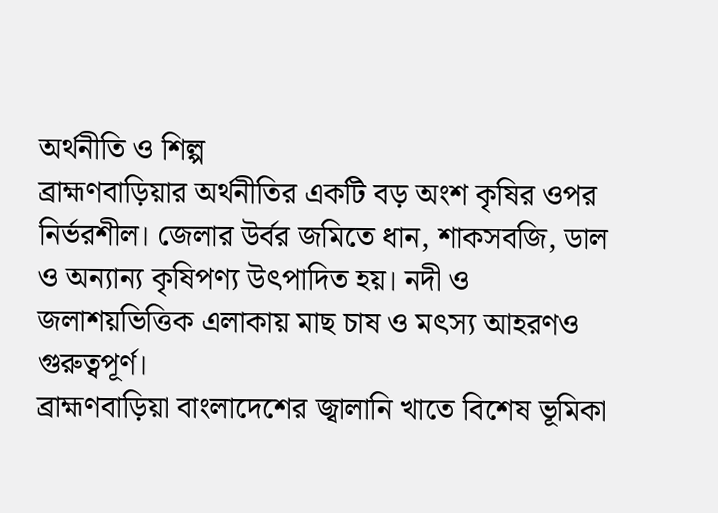অর্থনীতি ও শিল্প
ব্রাহ্মণবাড়িয়ার অর্থনীতির একটি বড় অংশ কৃষির ওপর নির্ভরশীল। জেলার উর্বর জমিতে ধান, শাকসবজি, ডাল ও অন্যান্য কৃষিপণ্য উৎপাদিত হয়। নদী ও জলাশয়ভিত্তিক এলাকায় মাছ চাষ ও মৎস্য আহরণও গুরুত্বপূর্ণ।
ব্রাহ্মণবাড়িয়া বাংলাদেশের জ্বালানি খাতে বিশেষ ভূমিকা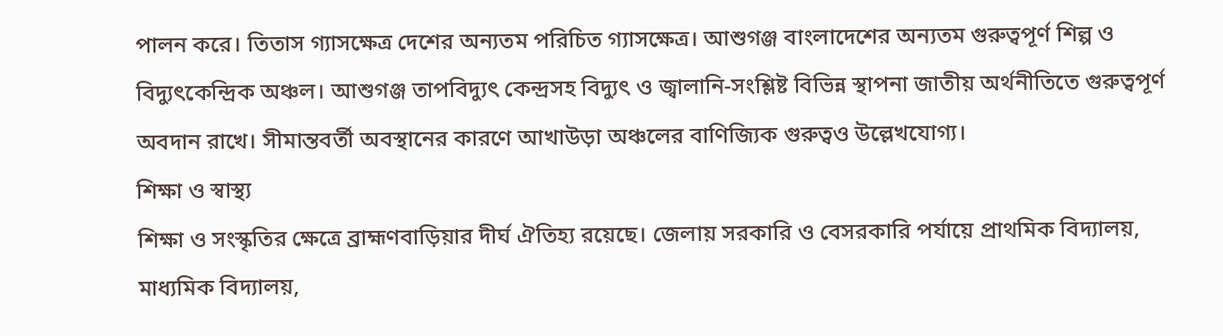পালন করে। তিতাস গ্যাসক্ষেত্র দেশের অন্যতম পরিচিত গ্যাসক্ষেত্র। আশুগঞ্জ বাংলাদেশের অন্যতম গুরুত্বপূর্ণ শিল্প ও বিদ্যুৎকেন্দ্রিক অঞ্চল। আশুগঞ্জ তাপবিদ্যুৎ কেন্দ্রসহ বিদ্যুৎ ও জ্বালানি-সংশ্লিষ্ট বিভিন্ন স্থাপনা জাতীয় অর্থনীতিতে গুরুত্বপূর্ণ অবদান রাখে। সীমান্তবর্তী অবস্থানের কারণে আখাউড়া অঞ্চলের বাণিজ্যিক গুরুত্বও উল্লেখযোগ্য।
শিক্ষা ও স্বাস্থ্য
শিক্ষা ও সংস্কৃতির ক্ষেত্রে ব্রাহ্মণবাড়িয়ার দীর্ঘ ঐতিহ্য রয়েছে। জেলায় সরকারি ও বেসরকারি পর্যায়ে প্রাথমিক বিদ্যালয়, মাধ্যমিক বিদ্যালয়,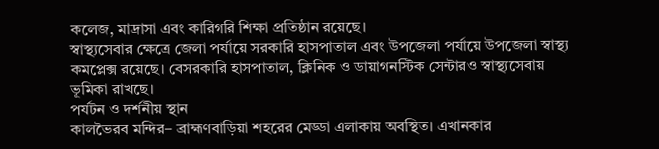কলেজ, মাদ্রাসা এবং কারিগরি শিক্ষা প্রতিষ্ঠান রয়েছে।
স্বাস্থ্যসেবার ক্ষেত্রে জেলা পর্যায়ে সরকারি হাসপাতাল এবং উপজেলা পর্যায়ে উপজেলা স্বাস্থ্য কমপ্লেক্স রয়েছে। বেসরকারি হাসপাতাল, ক্লিনিক ও ডায়াগনস্টিক সেন্টারও স্বাস্থ্যসেবায় ভূমিকা রাখছে।
পর্যটন ও দর্শনীয় স্থান
কালভৈরব মন্দির– ব্রাহ্মণবাড়িয়া শহরের মেড্ডা এলাকায় অবস্থিত। এখানকার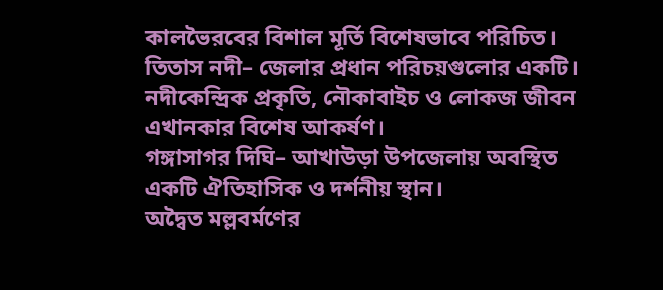কালভৈরবের বিশাল মূর্তি বিশেষভাবে পরিচিত।
তিতাস নদী– জেলার প্রধান পরিচয়গুলোর একটি। নদীকেন্দ্রিক প্রকৃতি, নৌকাবাইচ ও লোকজ জীবন এখানকার বিশেষ আকর্ষণ।
গঙ্গাসাগর দিঘি– আখাউড়া উপজেলায় অবস্থিত একটি ঐতিহাসিক ও দর্শনীয় স্থান।
অদ্বৈত মল্লবর্মণের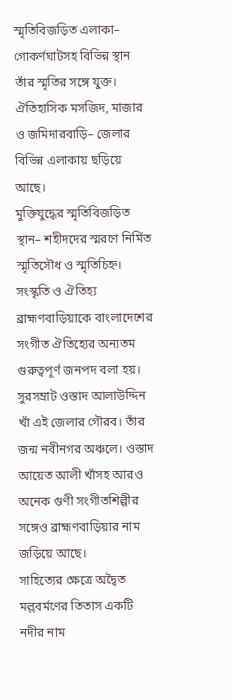স্মৃতিবিজড়িত এলাকা– গোকর্ণঘাটসহ বিভিন্ন স্থান তাঁর স্মৃতির সঙ্গে যুক্ত।
ঐতিহাসিক মসজিদ, মাজার ও জমিদারবাড়ি– জেলার বিভিন্ন এলাকায় ছড়িয়ে আছে।
মুক্তিযুদ্ধের স্মৃতিবিজড়িত স্থান– শহীদদের স্মরণে নির্মিত স্মৃতিসৌধ ও স্মৃতিচিহ্ন।
সংস্কৃতি ও ঐতিহ্য
ব্রাহ্মণবাড়িয়াকে বাংলাদেশের সংগীত ঐতিহ্যের অন্যতম গুরুত্বপূর্ণ জনপদ বলা হয়। সুরসম্রাট ওস্তাদ আলাউদ্দিন খাঁ এই জেলার গৌরব। তাঁর জন্ম নবীনগর অঞ্চলে। ওস্তাদ আয়েত আলী খাঁসহ আরও অনেক গুণী সংগীতশিল্পীর সঙ্গেও ব্রাহ্মণবাড়িয়ার নাম জড়িয়ে আছে।
সাহিত্যের ক্ষেত্রে অদ্বৈত মল্লবর্মণের তিতাস একটি নদীর নাম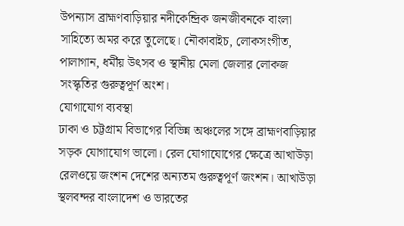উপন্যাস ব্রাহ্মণবাড়িয়ার নদীকেন্দ্রিক জনজীবনকে বাংলা সাহিত্যে অমর করে তুলেছে। নৌকাবাইচ, লোকসংগীত, পালাগান, ধর্মীয় উৎসব ও স্থানীয় মেলা জেলার লোকজ সংস্কৃতির গুরুত্বপূর্ণ অংশ।
যোগাযোগ ব্যবস্থা
ঢাকা ও চট্টগ্রাম বিভাগের বিভিন্ন অঞ্চলের সঙ্গে ব্রাহ্মণবাড়িয়ার সড়ক যোগাযোগ ভালো। রেল যোগাযোগের ক্ষেত্রে আখাউড়া রেলওয়ে জংশন দেশের অন্যতম গুরুত্বপূর্ণ জংশন। আখাউড়া স্থলবন্দর বাংলাদেশ ও ভারতের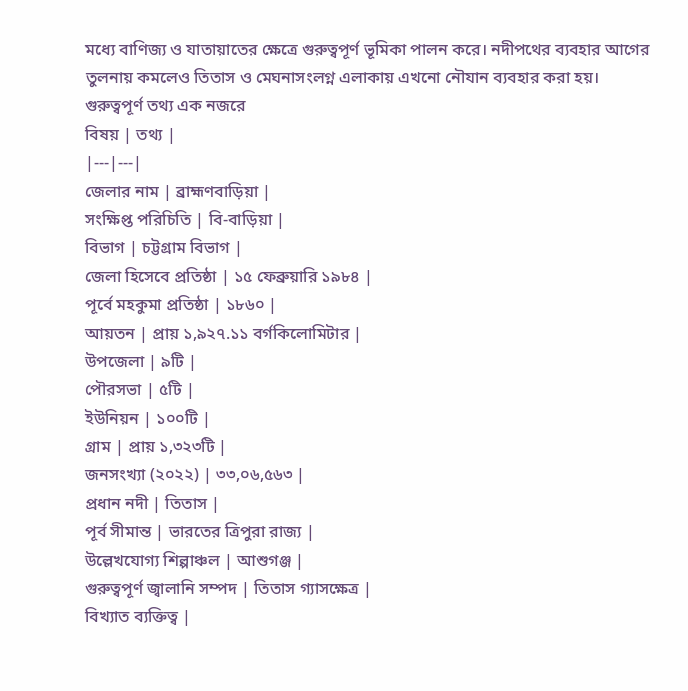মধ্যে বাণিজ্য ও যাতায়াতের ক্ষেত্রে গুরুত্বপূর্ণ ভূমিকা পালন করে। নদীপথের ব্যবহার আগের তুলনায় কমলেও তিতাস ও মেঘনাসংলগ্ন এলাকায় এখনো নৌযান ব্যবহার করা হয়।
গুরুত্বপূর্ণ তথ্য এক নজরে
বিষয় | তথ্য |
|---|---|
জেলার নাম | ব্রাহ্মণবাড়িয়া |
সংক্ষিপ্ত পরিচিতি | বি-বাড়িয়া |
বিভাগ | চট্টগ্রাম বিভাগ |
জেলা হিসেবে প্রতিষ্ঠা | ১৫ ফেব্রুয়ারি ১৯৮৪ |
পূর্বে মহকুমা প্রতিষ্ঠা | ১৮৬০ |
আয়তন | প্রায় ১,৯২৭.১১ বর্গকিলোমিটার |
উপজেলা | ৯টি |
পৌরসভা | ৫টি |
ইউনিয়ন | ১০০টি |
গ্রাম | প্রায় ১,৩২৩টি |
জনসংখ্যা (২০২২) | ৩৩,০৬,৫৬৩ |
প্রধান নদী | তিতাস |
পূর্ব সীমান্ত | ভারতের ত্রিপুরা রাজ্য |
উল্লেখযোগ্য শিল্পাঞ্চল | আশুগঞ্জ |
গুরুত্বপূর্ণ জ্বালানি সম্পদ | তিতাস গ্যাসক্ষেত্র |
বিখ্যাত ব্যক্তিত্ব |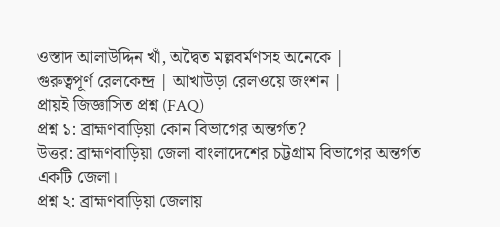ওস্তাদ আলাউদ্দিন খাঁ, অদ্বৈত মল্লবর্মণসহ অনেকে |
গুরুত্বপূর্ণ রেলকেন্দ্র | আখাউড়া রেলওয়ে জংশন |
প্রায়ই জিজ্ঞাসিত প্রশ্ন (FAQ)
প্রশ্ন ১: ব্রাহ্মণবাড়িয়া কোন বিভাগের অন্তর্গত?
উত্তর: ব্রাহ্মণবাড়িয়া জেলা বাংলাদেশের চট্টগ্রাম বিভাগের অন্তর্গত একটি জেলা।
প্রশ্ন ২: ব্রাহ্মণবাড়িয়া জেলায়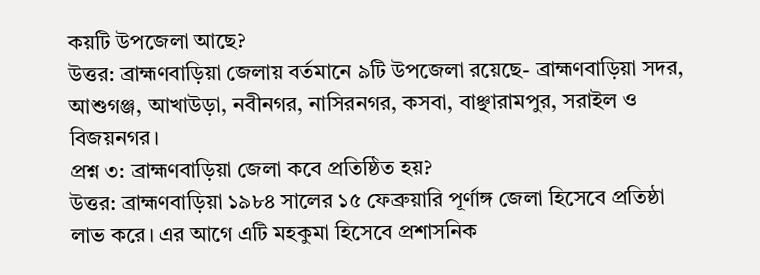কয়টি উপজেলা আছে?
উত্তর: ব্রাহ্মণবাড়িয়া জেলায় বর্তমানে ৯টি উপজেলা রয়েছে- ব্রাহ্মণবাড়িয়া সদর, আশুগঞ্জ, আখাউড়া, নবীনগর, নাসিরনগর, কসবা, বাঞ্ছারামপুর, সরাইল ও বিজয়নগর।
প্রশ্ন ৩: ব্রাহ্মণবাড়িয়া জেলা কবে প্রতিষ্ঠিত হয়?
উত্তর: ব্রাহ্মণবাড়িয়া ১৯৮৪ সালের ১৫ ফেব্রুয়ারি পূর্ণাঙ্গ জেলা হিসেবে প্রতিষ্ঠা লাভ করে। এর আগে এটি মহকুমা হিসেবে প্রশাসনিক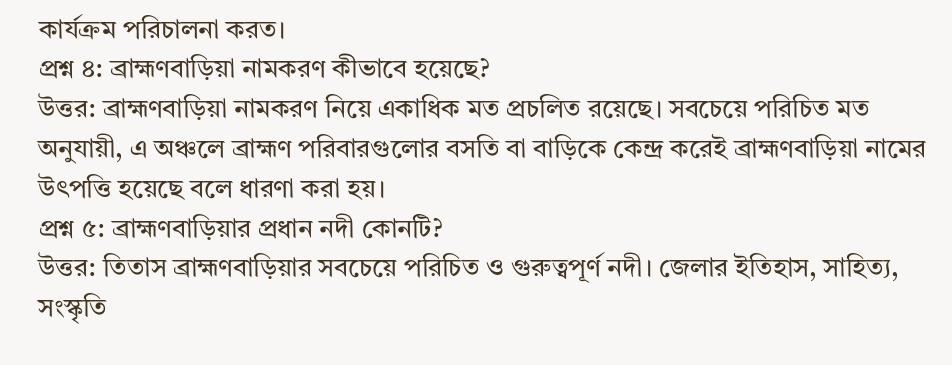কার্যক্রম পরিচালনা করত।
প্রশ্ন ৪: ব্রাহ্মণবাড়িয়া নামকরণ কীভাবে হয়েছে?
উত্তর: ব্রাহ্মণবাড়িয়া নামকরণ নিয়ে একাধিক মত প্রচলিত রয়েছে। সবচেয়ে পরিচিত মত অনুযায়ী, এ অঞ্চলে ব্রাহ্মণ পরিবারগুলোর বসতি বা বাড়িকে কেন্দ্র করেই ব্রাহ্মণবাড়িয়া নামের উৎপত্তি হয়েছে বলে ধারণা করা হয়।
প্রশ্ন ৫: ব্রাহ্মণবাড়িয়ার প্রধান নদী কোনটি?
উত্তর: তিতাস ব্রাহ্মণবাড়িয়ার সবচেয়ে পরিচিত ও গুরুত্বপূর্ণ নদী। জেলার ইতিহাস, সাহিত্য, সংস্কৃতি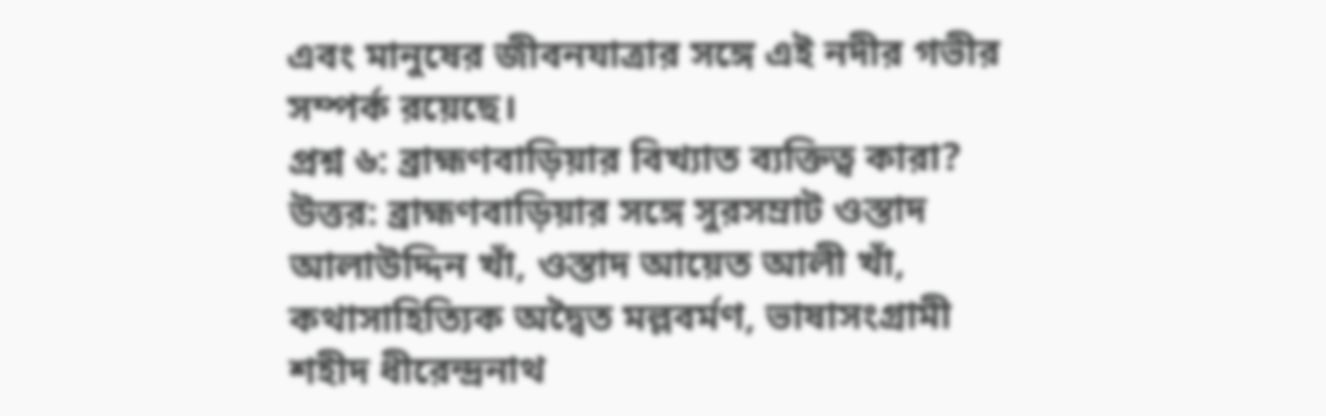এবং মানুষের জীবনযাত্রার সঙ্গে এই নদীর গভীর সম্পর্ক রয়েছে।
প্রশ্ন ৬: ব্রাহ্মণবাড়িয়ার বিখ্যাত ব্যক্তিত্ব কারা?
উত্তর: ব্রাহ্মণবাড়িয়ার সঙ্গে সুরসম্রাট ওস্তাদ আলাউদ্দিন খাঁ, ওস্তাদ আয়েত আলী খাঁ, কথাসাহিত্যিক অদ্বৈত মল্লবর্মণ, ভাষাসংগ্রামী শহীদ ধীরেন্দ্রনাথ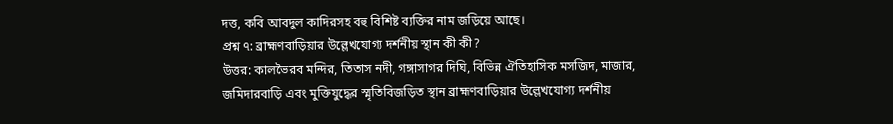দত্ত, কবি আবদুল কাদিরসহ বহু বিশিষ্ট ব্যক্তির নাম জড়িয়ে আছে।
প্রশ্ন ৭: ব্রাহ্মণবাড়িয়ার উল্লেখযোগ্য দর্শনীয় স্থান কী কী?
উত্তর: কালভৈরব মন্দির, তিতাস নদী, গঙ্গাসাগর দিঘি, বিভিন্ন ঐতিহাসিক মসজিদ, মাজার, জমিদারবাড়ি এবং মুক্তিযুদ্ধের স্মৃতিবিজড়িত স্থান ব্রাহ্মণবাড়িয়ার উল্লেখযোগ্য দর্শনীয়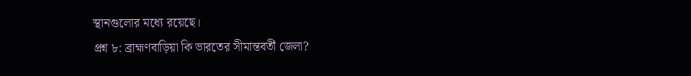স্থানগুলোর মধ্যে রয়েছে।
প্রশ্ন ৮: ব্রাহ্মণবাড়িয়া কি ভারতের সীমান্তবর্তী জেলা?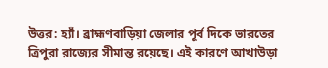উত্তর: হ্যাঁ। ব্রাহ্মণবাড়িয়া জেলার পূর্ব দিকে ভারতের ত্রিপুরা রাজ্যের সীমান্ত রয়েছে। এই কারণে আখাউড়া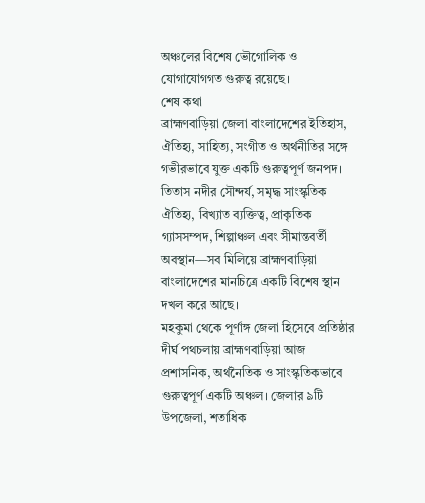অঞ্চলের বিশেষ ভৌগোলিক ও যোগাযোগগত গুরুত্ব রয়েছে।
শেষ কথা
ব্রাহ্মণবাড়িয়া জেলা বাংলাদেশের ইতিহাস, ঐতিহ্য, সাহিত্য, সংগীত ও অর্থনীতির সঙ্গে গভীরভাবে যুক্ত একটি গুরুত্বপূর্ণ জনপদ। তিতাস নদীর সৌন্দর্য, সমৃদ্ধ সাংস্কৃতিক ঐতিহ্য, বিখ্যাত ব্যক্তিত্ব, প্রাকৃতিক গ্যাসসম্পদ, শিল্পাঞ্চল এবং সীমান্তবর্তী অবস্থান—সব মিলিয়ে ব্রাহ্মণবাড়িয়া বাংলাদেশের মানচিত্রে একটি বিশেষ স্থান দখল করে আছে।
মহকুমা থেকে পূর্ণাঙ্গ জেলা হিসেবে প্রতিষ্ঠার দীর্ঘ পথচলায় ব্রাহ্মণবাড়িয়া আজ প্রশাসনিক, অর্থনৈতিক ও সাংস্কৃতিকভাবে গুরুত্বপূর্ণ একটি অঞ্চল। জেলার ৯টি উপজেলা, শতাধিক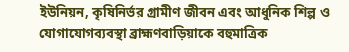ইউনিয়ন, কৃষিনির্ভর গ্রামীণ জীবন এবং আধুনিক শিল্প ও যোগাযোগব্যবস্থা ব্রাহ্মণবাড়িয়াকে বহুমাত্রিক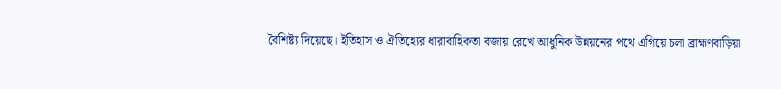বৈশিষ্ট্য দিয়েছে। ইতিহাস ও ঐতিহ্যের ধারাবাহিকতা বজায় রেখে আধুনিক উন্নয়নের পথে এগিয়ে চলা ব্রাহ্মণবাড়িয়া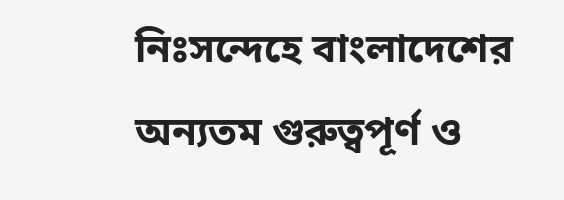নিঃসন্দেহে বাংলাদেশের অন্যতম গুরুত্বপূর্ণ ও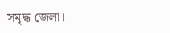সমৃদ্ধ জেলা।